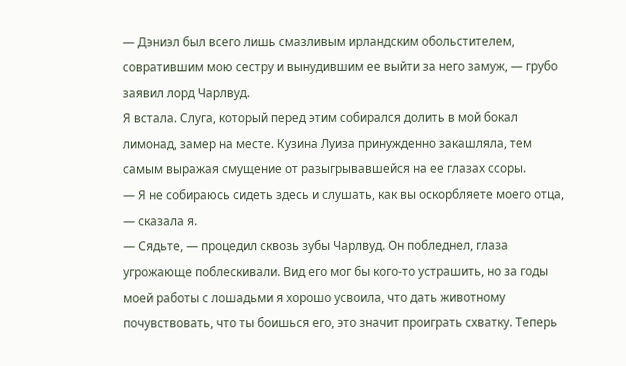— Дэниэл был всего лишь смазливым ирландским обольстителем, совратившим мою сестру и вынудившим ее выйти за него замуж, — грубо заявил лорд Чарлвуд.
Я встала. Слуга, который перед этим собирался долить в мой бокал лимонад, замер на месте. Кузина Луиза принужденно закашляла, тем самым выражая смущение от разыгрывавшейся на ее глазах ссоры.
— Я не собираюсь сидеть здесь и слушать, как вы оскорбляете моего отца, — сказала я.
— Сядьте, — процедил сквозь зубы Чарлвуд. Он побледнел, глаза угрожающе поблескивали. Вид его мог бы кого-то устрашить, но за годы моей работы с лошадьми я хорошо усвоила, что дать животному почувствовать, что ты боишься его, это значит проиграть схватку. Теперь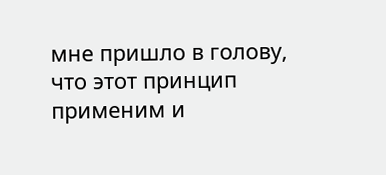мне пришло в голову, что этот принцип применим и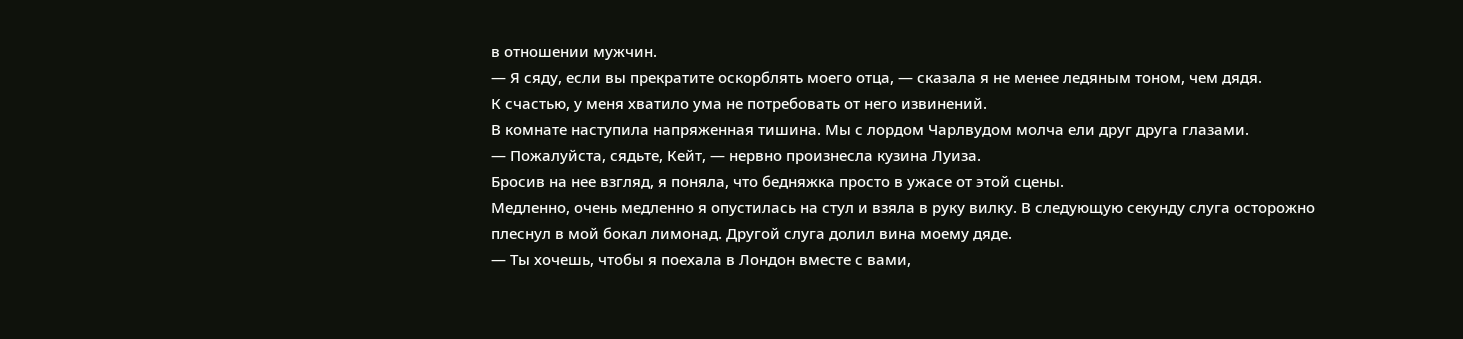в отношении мужчин.
— Я сяду, если вы прекратите оскорблять моего отца, — сказала я не менее ледяным тоном, чем дядя.
К счастью, у меня хватило ума не потребовать от него извинений.
В комнате наступила напряженная тишина. Мы с лордом Чарлвудом молча ели друг друга глазами.
— Пожалуйста, сядьте, Кейт, — нервно произнесла кузина Луиза.
Бросив на нее взгляд, я поняла, что бедняжка просто в ужасе от этой сцены.
Медленно, очень медленно я опустилась на стул и взяла в руку вилку. В следующую секунду слуга осторожно плеснул в мой бокал лимонад. Другой слуга долил вина моему дяде.
— Ты хочешь, чтобы я поехала в Лондон вместе с вами,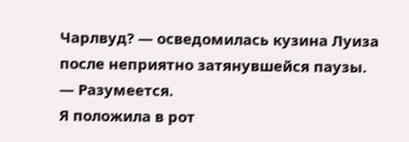Чарлвуд? — осведомилась кузина Луиза после неприятно затянувшейся паузы.
— Разумеется.
Я положила в рот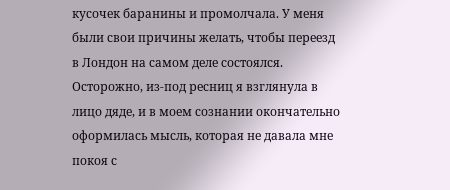кусочек баранины и промолчала. У меня были свои причины желать, чтобы переезд в Лондон на самом деле состоялся. Осторожно, из-под ресниц я взглянула в лицо дяде, и в моем сознании окончательно оформилась мысль, которая не давала мне покоя с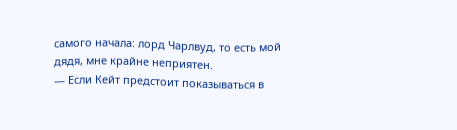самого начала: лорд Чарлвуд, то есть мой дядя, мне крайне неприятен.
— Если Кейт предстоит показываться в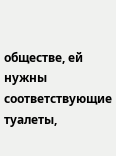обществе, ей нужны соответствующие туалеты,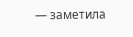— заметила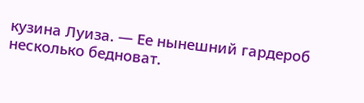кузина Луиза. — Ее нынешний гардероб несколько бедноват.